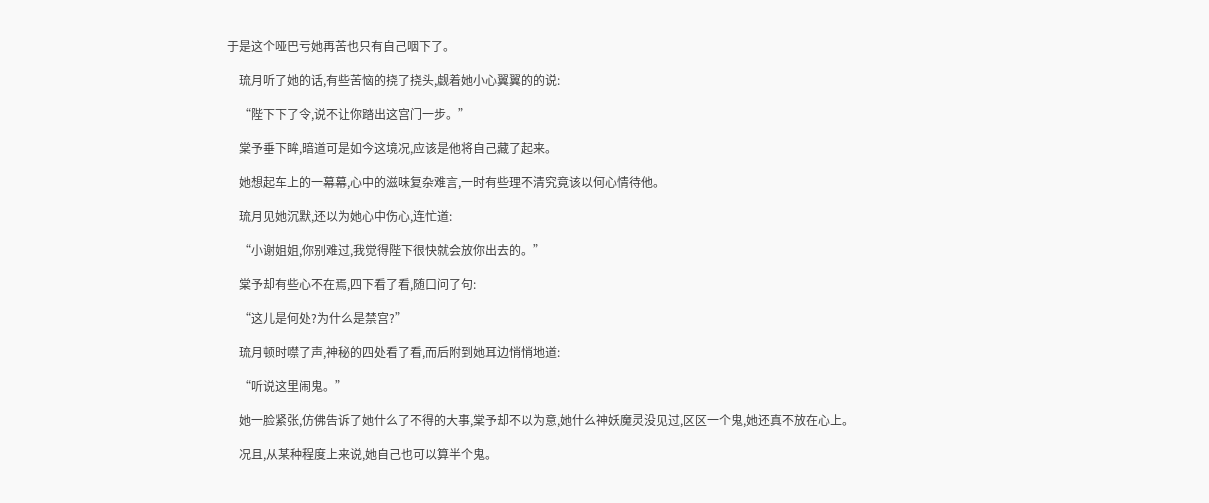于是这个哑巴亏她再苦也只有自己咽下了。

    琉月听了她的话,有些苦恼的挠了挠头,觑着她小心翼翼的的说:

    “陛下下了令,说不让你踏出这宫门一步。”

    棠予垂下眸,暗道可是如今这境况,应该是他将自己藏了起来。

    她想起车上的一幕幕,心中的滋味复杂难言,一时有些理不清究竟该以何心情待他。

    琉月见她沉默,还以为她心中伤心,连忙道:

    “小谢姐姐,你别难过,我觉得陛下很快就会放你出去的。”

    棠予却有些心不在焉,四下看了看,随口问了句:

    “这儿是何处?为什么是禁宫?”

    琉月顿时噤了声,神秘的四处看了看,而后附到她耳边悄悄地道:

    “听说这里闹鬼。”

    她一脸紧张,仿佛告诉了她什么了不得的大事,棠予却不以为意,她什么神妖魔灵没见过,区区一个鬼,她还真不放在心上。

    况且,从某种程度上来说,她自己也可以算半个鬼。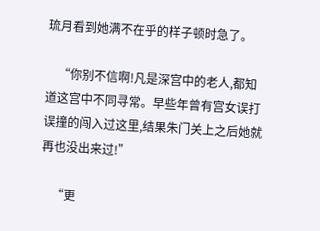琉月看到她满不在乎的样子顿时急了。

    “你别不信啊!凡是深宫中的老人,都知道这宫中不同寻常。早些年曾有宫女误打误撞的闯入过这里,结果朱门关上之后她就再也没出来过!”

    “更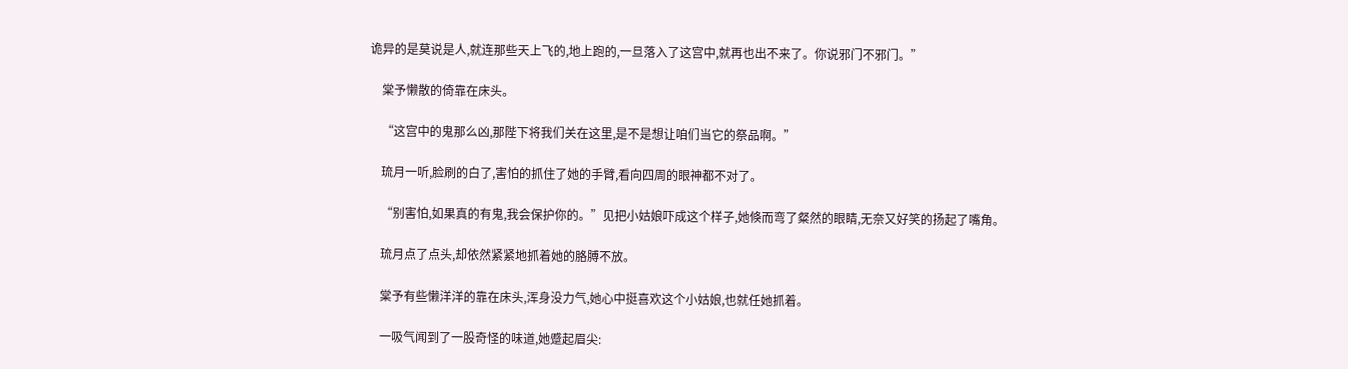诡异的是莫说是人,就连那些天上飞的,地上跑的,一旦落入了这宫中,就再也出不来了。你说邪门不邪门。”

    棠予懒散的倚靠在床头。

    “这宫中的鬼那么凶,那陛下将我们关在这里,是不是想让咱们当它的祭品啊。”

    琉月一听,脸刷的白了,害怕的抓住了她的手臂,看向四周的眼神都不对了。

    “别害怕,如果真的有鬼,我会保护你的。”见把小姑娘吓成这个样子,她倏而弯了粲然的眼睛,无奈又好笑的扬起了嘴角。

    琉月点了点头,却依然紧紧地抓着她的胳膊不放。

    棠予有些懒洋洋的靠在床头,浑身没力气,她心中挺喜欢这个小姑娘,也就任她抓着。

    一吸气闻到了一股奇怪的味道,她蹙起眉尖: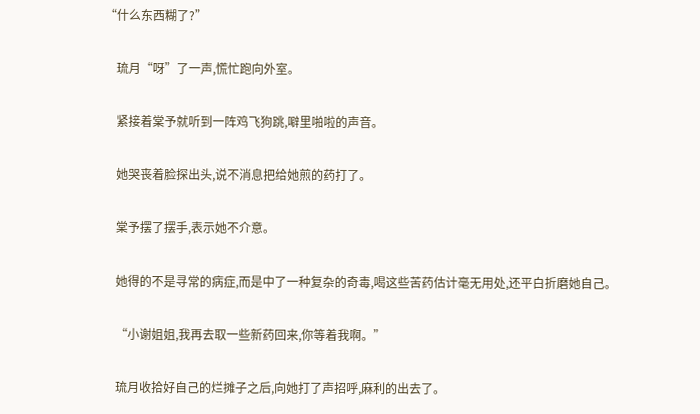“什么东西糊了?”

    琉月“呀”了一声,慌忙跑向外室。

    紧接着棠予就听到一阵鸡飞狗跳,噼里啪啦的声音。

    她哭丧着脸探出头,说不消息把给她煎的药打了。

    棠予摆了摆手,表示她不介意。

    她得的不是寻常的病症,而是中了一种复杂的奇毒,喝这些苦药估计毫无用处,还平白折磨她自己。

    “小谢姐姐,我再去取一些新药回来,你等着我啊。”

    琉月收拾好自己的烂摊子之后,向她打了声招呼,麻利的出去了。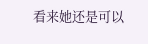看来她还是可以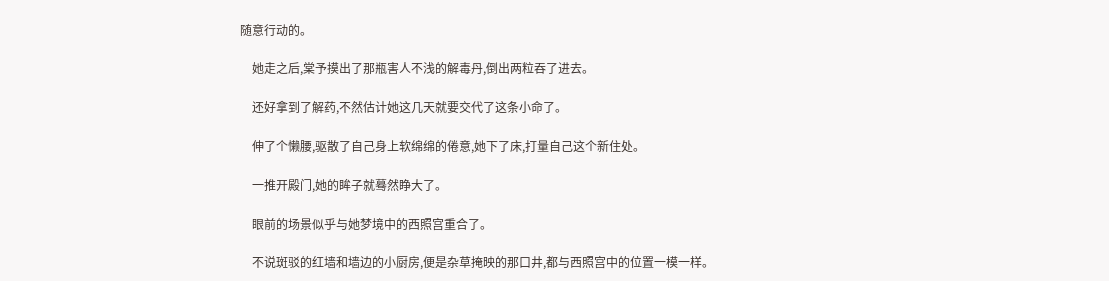随意行动的。

    她走之后,棠予摸出了那瓶害人不浅的解毒丹,倒出两粒吞了进去。

    还好拿到了解药,不然估计她这几天就要交代了这条小命了。

    伸了个懒腰,驱散了自己身上软绵绵的倦意,她下了床,打量自己这个新住处。

    一推开殿门,她的眸子就蓦然睁大了。

    眼前的场景似乎与她梦境中的西照宫重合了。

    不说斑驳的红墙和墙边的小厨房,便是杂草掩映的那口井,都与西照宫中的位置一模一样。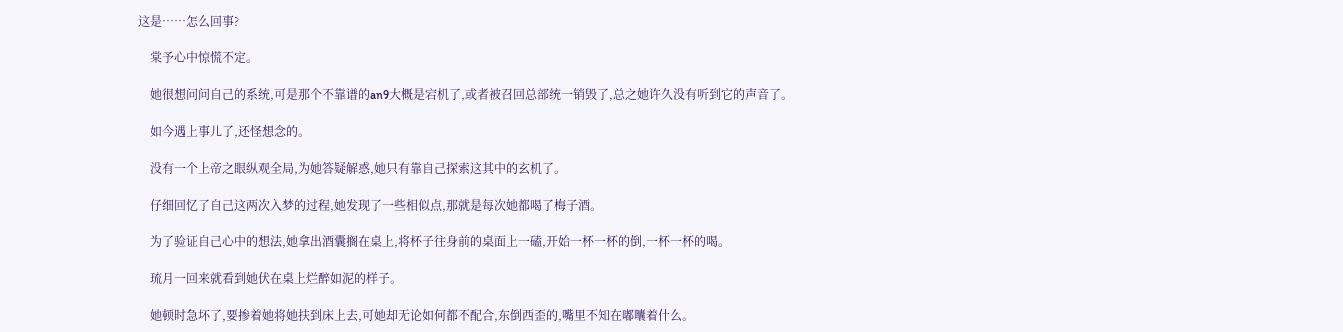这是……怎么回事?

    棠予心中惊慌不定。

    她很想问问自己的系统,可是那个不靠谱的an9大概是宕机了,或者被召回总部统一销毁了,总之她许久没有听到它的声音了。

    如今遇上事儿了,还怪想念的。

    没有一个上帝之眼纵观全局,为她答疑解惑,她只有靠自己探索这其中的玄机了。

    仔细回忆了自己这两次入梦的过程,她发现了一些相似点,那就是每次她都喝了梅子酒。

    为了验证自己心中的想法,她拿出酒囊搁在桌上,将杯子往身前的桌面上一磕,开始一杯一杯的倒,一杯一杯的喝。

    琉月一回来就看到她伏在桌上烂醉如泥的样子。

    她顿时急坏了,要掺着她将她扶到床上去,可她却无论如何都不配合,东倒西歪的,嘴里不知在嘟囔着什么。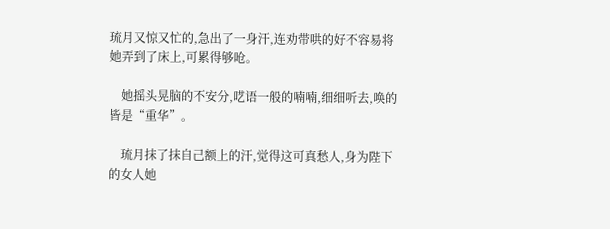琉月又惊又忙的,急出了一身汗,连劝带哄的好不容易将她弄到了床上,可累得够呛。

    她摇头晃脑的不安分,呓语一般的喃喃,细细听去,唤的皆是“重华”。

    琉月抹了抹自己额上的汗,觉得这可真愁人,身为陛下的女人她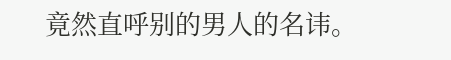竟然直呼别的男人的名讳。